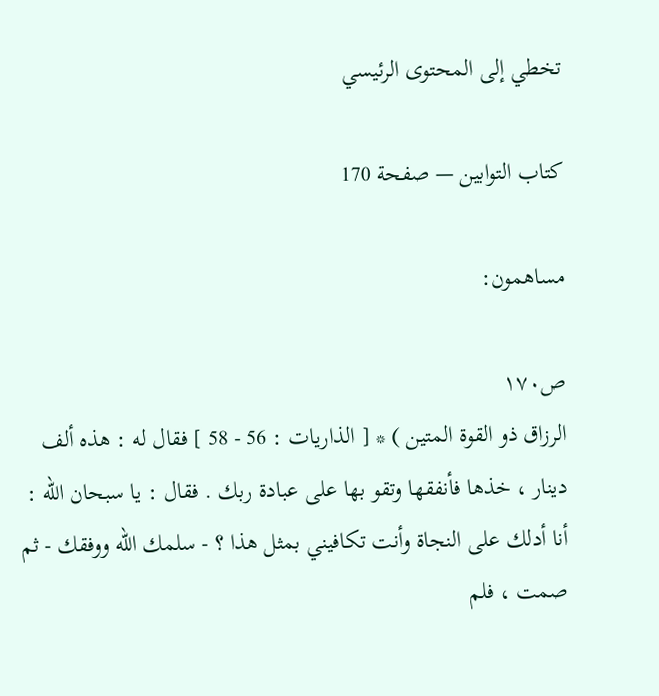تخطي إلى المحتوى الرئيسي

كتاب التوابين — صفحة 170

مساهمون:

ص١٧٠
الرزاق ذو القوة المتين ) * [ الذاريات : 56 - 58 ] فقال له : هذه ألف دينار ، خذها فأنفقها وتقو بها على عبادة ربك . فقال : يا سبحان الله : أنا أدلك على النجاة وأنت تكافيني بمثل هذا ؟ - سلمك الله ووفقك - ثم صمت ، فلم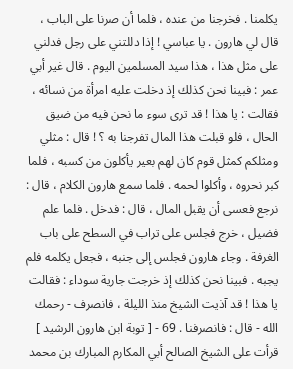يكلمنا . فخرجنا من عنده ، فلما أن صرنا على الباب ، قال لي هارون . يا عباسي ! إذا دللتني على رجل فدلني على مثل هذا ، هذا سيد المسلمين اليوم . قال غير أبي عمر : فبينا نحن كذلك إذ دخلت عليه امرأة من نسائه ، فقالت : يا هذا ! قد ترى سوء ما نحن فيه من ضيق الحال ، فلو قبلت هذا المال تفرجنا به ؟ ! قال : مثلي ومثلكم كمثل قوم كان لهم بعير يأكلون من كسبه ، فلما كبر نحروه ، وأكلوا لحمه . فلما سمع هارون الكلام ، قال : نرجع فعسى أن يقبل المال ، قال : فدخل . فلما علم فضيل ، خرج فجلس على تراب في السطح على باب الغرفة . وجاء هارون فجلس إلى جنبه ، فجعل يكلمه فلم يجبه . فبينا نحن كذلك إذ خرجت جارية سوداء : فقالت يا هذا ! قد آذيت الشيخ منذ الليلة ، فانصرف - رحمك الله - قال : فانصرفنا . 69 - [ توبة ابن هارون الرشيد ] قرأت على الشيخ الصالح أبي المكارم المبارك بن محمد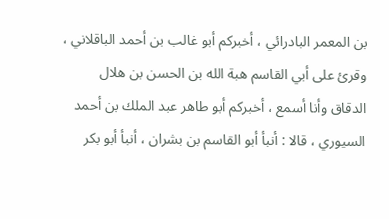بن المعمر البادرائي ، أخبركم أبو غالب بن أحمد الباقلاني ، وقرئ على أبي القاسم هبة الله بن الحسن بن هلال الدقاق وأنا أسمع ، أخبركم أبو طاهر عبد الملك بن أحمد السيوري ، قالا : أنبأ أبو القاسم بن بشران ، أنبأ أبو بكر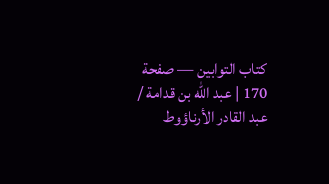كتاب التوابين — صفحة 170 | عبد الله بن قدامة / عبد القادر الأرناؤوط